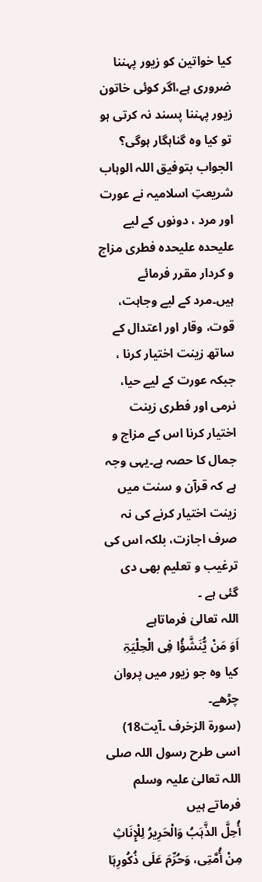کیا خواتین کو زیور پہننا ضروری ہے،اگر کوئی خاتون زیور پہننا پسند نہ کرتی ہو تو کیا وہ گناہگار ہوگی؟
الجواب بتوفیق اللہ الوہاب
شریعتِ اسلامیہ نے عورت اور مرد ، دونوں کے لیے علیحدہ علیحدہ فطری مزاج و کردار مقرر فرمائے ہیں۔مرد کے لیے وجاہت، قوت، وقار اور اعتدال کے ساتھ زینت اختیار کرنا ، جبکہ عورت کے لیے حیا، نرمی اور فطری زینت اختیار کرنا اس کے مزاج و جمال کا حصہ ہے۔یہی وجہ ہے کہ قرآن و سنت میں زینت اختیار کرنے کی نہ صرف اجازت، بلکہ اس کی ترغیب و تعلیم بھی دی گئی ہے ۔
اللہ تعالیٰ فرماتاہے
اَوَ مَنْ یُّنَشَّؤُا فِی الْحِلْیَۃِ
کیا وہ جو زیور میں پروان چڑھے۔
(سورۃ الزخرف ۔آیت18)
اسی طرح رسول اللہ صلی اللہ تعالیٰ علیہ وسلم فرماتے ہیں
أُحِلَّ الذَّہَبُ وَالْحَرِیرُ لِلْإِنَاثِ مِنْ أُمَّتِی، وَحُرِّمَ عَلَی ذُکُورِہَا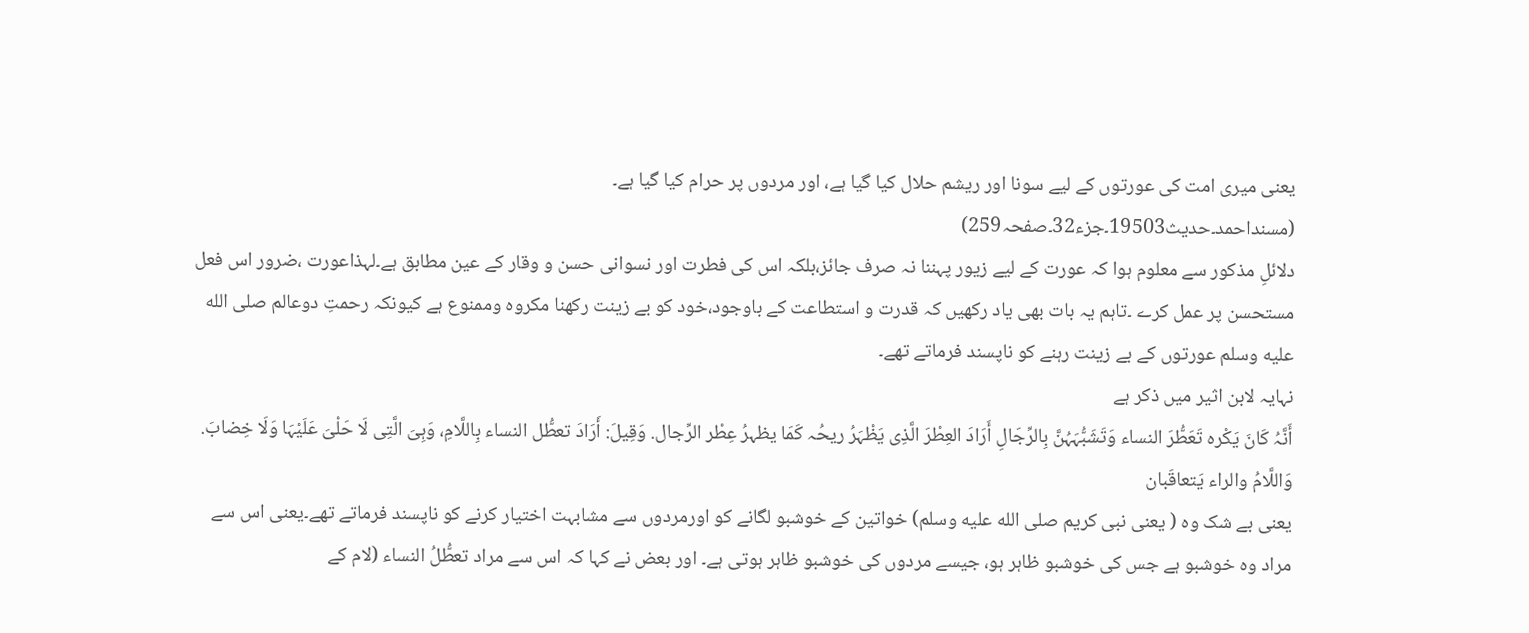یعنی میری امت کی عورتوں کے لیے سونا اور ریشم حلال کیا گیا ہے، اور مردوں پر حرام کیا گیا ہے۔
(مسنداحمد۔حدیث19503۔جزء32۔صفحہ259)
دلائلِ مذکور سے معلوم ہوا کہ عورت کے لیے زیور پہننا نہ صرف جائز،بلکہ اس کی فطرت اور نسوانی حسن و وقار کے عین مطابق ہے۔لہذاعورت ،ضرور اس فعل مستحسن پر عمل کرے ۔تاہم یہ بات بھی یاد رکھیں کہ قدرت و استطاعت کے باوجود،خود کو بے زینت رکھنا مکروہ وممنوع ہے کیونکہ رحمتِ دوعالم صلى الله عليه وسلم عورتوں کے بے زینت رہنے کو ناپسند فرماتے تھے۔
نہایہ لابن اثیر میں ذکر ہے
أَنَّہُ کَانَ یَکْرہ تَعَطُّرَ النساء وَتَشَبُّہَہُنَّ بِالرِّجَالِ أَرَادَ العِطْرَ الَّذِی یَظْہَرُ ریحُہ کَمَا یظہرُ عِطْر الرِّجال. وَقِیلَ: أَرَادَ تعطُّل النساء بِاللَّامِ، وَہِیَ الَّتِی لَا حَلْیَ عَلَیْہَا وَلَا خِضابَ. وَاللَّامُ والراء یَتعاقَبان
یعنی بے شک وہ ( یعنی نبی کریم صلى الله عليه وسلم) خواتین کے خوشبو لگانے کو اورمردوں سے مشابہت اختیار کرنے کو ناپسند فرماتے تھے۔یعنی اس سے مراد وہ خوشبو ہے جس کی خوشبو ظاہر ہو، جیسے مردوں کی خوشبو ظاہر ہوتی ہے۔ اور بعض نے کہا کہ اس سے مراد تعطُّلُ النساء (لام کے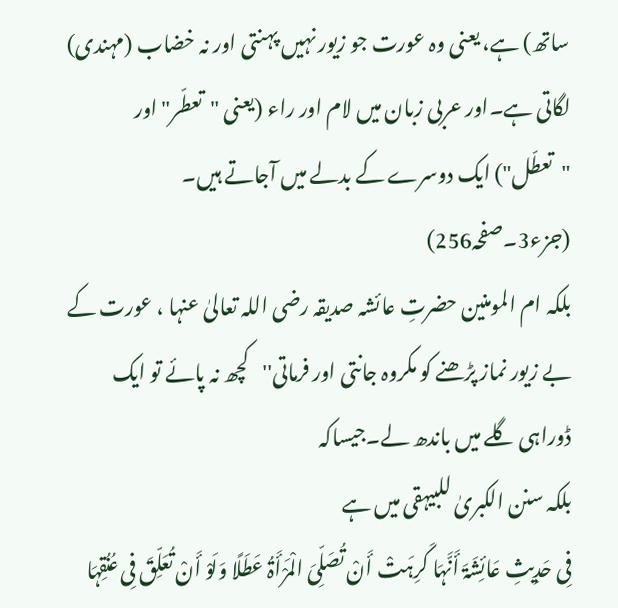ساتھ) ہے، یعنی وہ عورت جو زیور نہیں پہنتی اور نہ خضاب (مہندی) لگاتی ہے۔اور عربی زبان میں لام اور راء (یعنی "تعطّر" اور "تعطّل") ایک دوسرے کے بدلے میں آجاتے ہیں۔
(جزء3۔صفحہ256)
بلکہ ام المومنین حضرتِ عائشہ صدیقہ رضی اللہ تعالیٰ عنہا ، عورت کے بے زیور نماز پڑھنے کو مکروہ جانتی اور فرماتی''کچھ نہ پائے تو ایک ڈوراہی گلے میں باندھ لے۔جیساکہ
بلکہ سنن الکبریٰ للبیہقی میں ہے
فِی حَدِیثِ عَائِشَۃَ أَنَّہَا کَرِہَتْ أَنْ تُصَلِّیَ الْمَرْأَۃُ عَطَلًا وَلَوْ أَنْ تُعَلِّقَ فِی عُنُقِہَا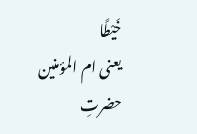خَیْطًا
یعنی ام المؤمنین حضرتِ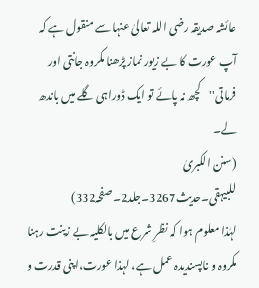عائشہ صدیقہ رضی اللہ تعالیٰ عنہا سے منقول ہے کہ آپ عورت کا بے زیور نماز پڑھنا مکروہ جانتی اور فرماتی''کچھ نہ پائے تو ایک ڈوراہی گلے میں باندھ لے۔
(سنن الکبریٰ للبیہقی۔حدیث3267۔جلد2۔صفحہ332)
لہٰذا معلوم ہوا کہ نظرِ شرع میں بالکلیہ بے زینت رہنا مکروہ و ناپسندیدہ عمل ہے، لہذا عورت،اپنی قدرت و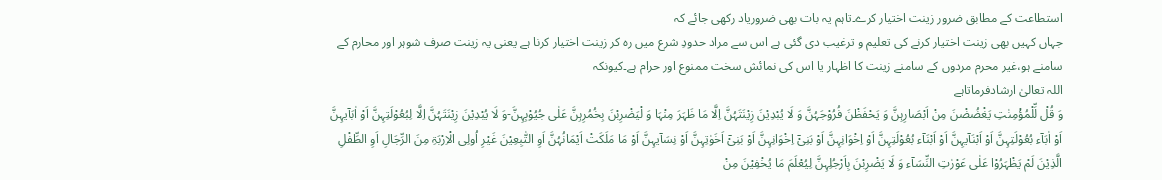استطاعت کے مطابق ضرور زینت اختیار کرے۔تاہم یہ بات بھی ضروریاد رکھی جائے کہ
جہاں کہیں بھی زینت اختیار کرنے کی تعلیم و ترغیب دی گئی ہے اس سے مراد حدودِ شرع میں رہ کر زینت اختیار کرنا ہے یعنی یہ زینت صرف شوہر اور محارم کے سامنے ہو،غیر محرم مردوں کے سامنے زینت کا اظہار یا اس کی نمائش سخت ممنوع اور حرام ہے۔کیونکہ
اللہ تعالیٰ ارشادفرماتاہے
وَ قُلْ لِّلْمُؤْمِنٰتِ یَغْضُضْنَ مِنْ اَبْصَارِہِنَّ وَ یَحْفَظْنَ فُرُوْجَہُنَّ وَ لَا یُبْدِیْنَ زِیْنَتَہُنَّ اِلَّا مَا ظَہَرَ مِنْہَا وَ لْیَضْرِبْنَ بِخُمُرِہِنَّ عَلٰی جُیُوْبِہِنَّ-وَ لَا یُبْدِیْنَ زِیْنَتَہُنَّ اِلَّا لِبُعُوْلَتِہِنَّ اَوْ اٰبَآیہِنَّ اَوْ اٰبَآء بُعُوْلَتِہِنَّ اَوْ اَبْنَآیہِنَّ اَوْ اَبْنَآء بُعُوْلَتِہِنَّ اَوْ اِخْوَانِہِنَّ اَوْ بَنِیْۤ اِخْوَانِہِنَّ اَوْ بَنِیْۤ اَخَوٰتِہِنَّ اَوْ نِسَآیہِنَّ اَوْ مَا مَلَکَتْ اَیْمَانُہُنَّ اَوِ التّٰبِعِیْنَ غَیْرِ اُولِی الْاِرْبَۃِ مِنَ الرِّجَالِ اَوِ الطِّفْلِ الَّذِیْنَ لَمْ یَظْہَرُوْا عَلٰی عَوْرٰتِ النِّسَآء وَ لَا یَضْرِبْنَ بِاَرْجُلِہِنَّ لِیُعْلَمَ مَا یُخْفِیْنَ مِنْ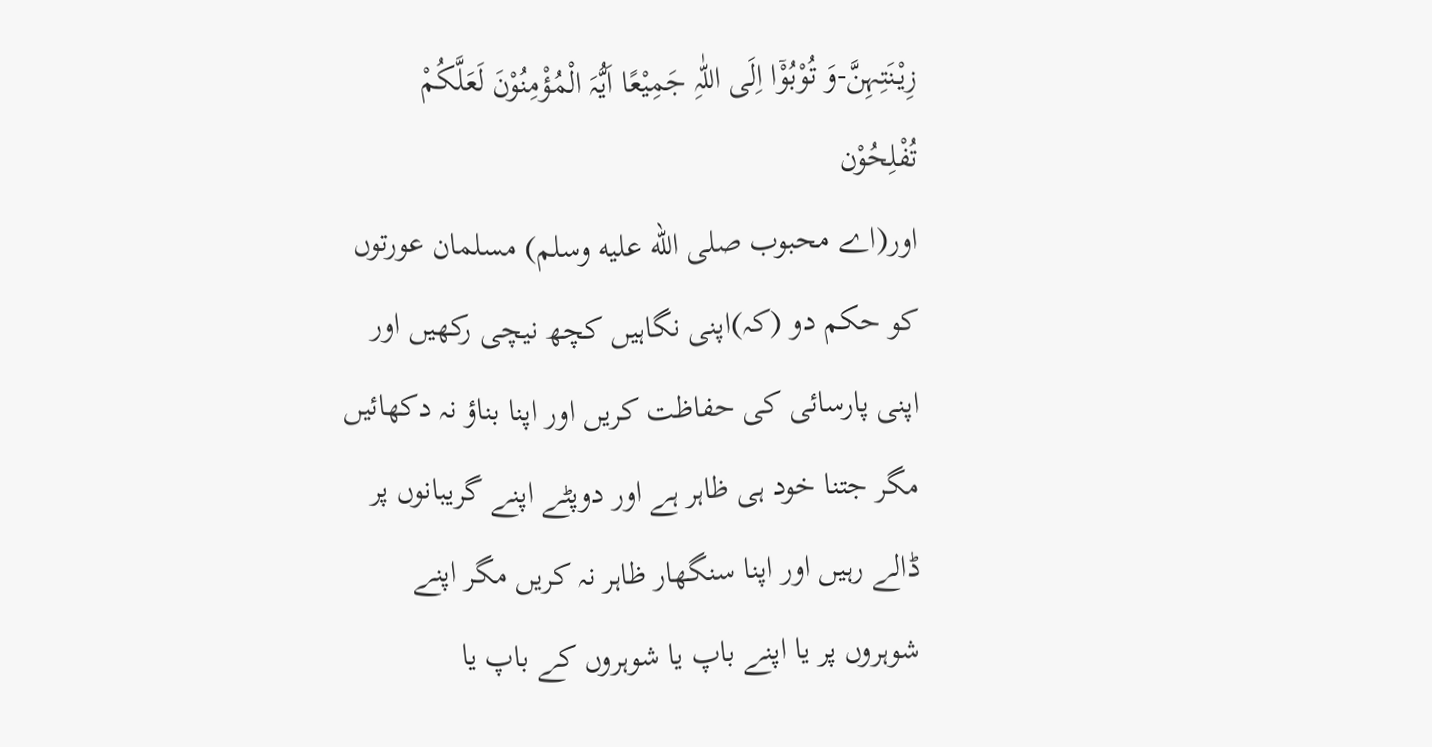زِیْنَتِہِنَّ-وَ تُوْبُوْۤا اِلَی اللّٰہِ جَمِیْعًا اَیُّہَ الْمُؤْمِنُوْنَ لَعَلَّکُمْ تُفْلِحُوْن
اور(اے محبوب صلى الله عليه وسلم) مسلمان عورتوں کو حکم دو (کہ)اپنی نگاہیں کچھ نیچی رکھیں اور اپنی پارسائی کی حفاظت کریں اور اپنا بناؤ نہ دکھائیں مگر جتنا خود ہی ظاہر ہے اور دوپٹے اپنے گریبانوں پر ڈالے رہیں اور اپنا سنگھار ظاہر نہ کریں مگر اپنے شوہروں پر یا اپنے باپ یا شوہروں کے باپ یا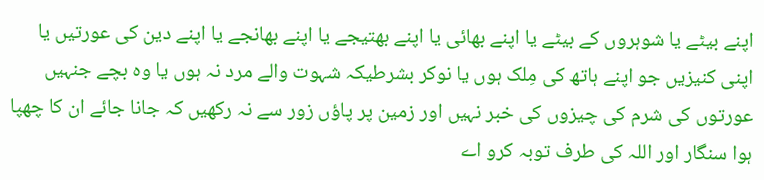اپنے بیٹے یا شوہروں کے بیٹے یا اپنے بھائی یا اپنے بھتیجے یا اپنے بھانجے یا اپنے دین کی عورتیں یا اپنی کنیزیں جو اپنے ہاتھ کی مِلک ہوں یا نوکر بشرطیکہ شہوت والے مرد نہ ہوں یا وہ بچے جنہیں عورتوں کی شرم کی چیزوں کی خبر نہیں اور زمین پر پاؤں زور سے نہ رکھیں کہ جانا جائے ان کا چھپا ہوا سنگار اور اللہ کی طرف توبہ کرو اے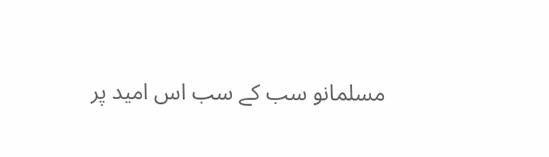مسلمانو سب کے سب اس امید پر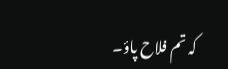کہ تم فلاح پاؤ۔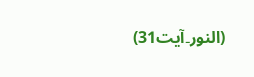(النور۔آیت31)